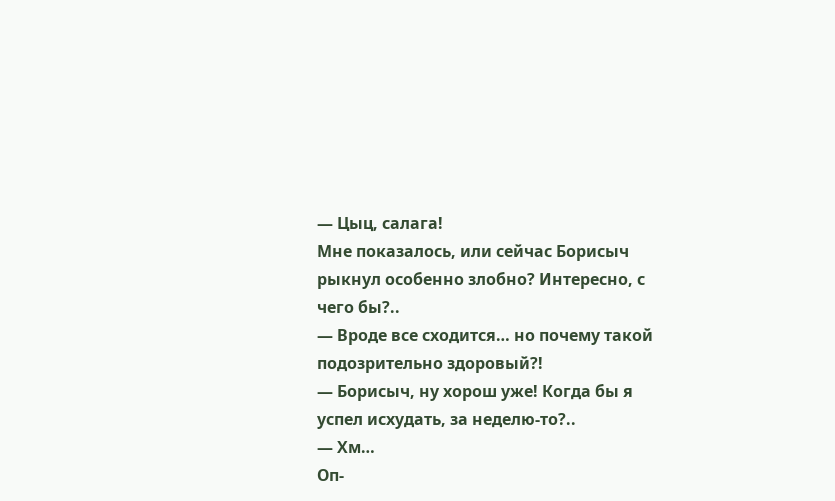— Цыц, салага!
Мне показалось, или сейчас Борисыч рыкнул особенно злобно? Интересно, с чего бы?..
— Вроде все сходится… но почему такой подозрительно здоровый?!
— Борисыч, ну хорош уже! Когда бы я успел исхудать, за неделю-то?..
— Хм…
Оп-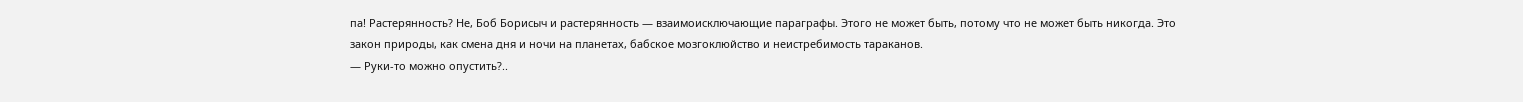па! Растерянность? Не, Боб Борисыч и растерянность — взаимоисключающие параграфы. Этого не может быть, потому что не может быть никогда. Это закон природы, как смена дня и ночи на планетах, бабское мозгоклюйство и неистребимость тараканов.
— Руки-то можно опустить?..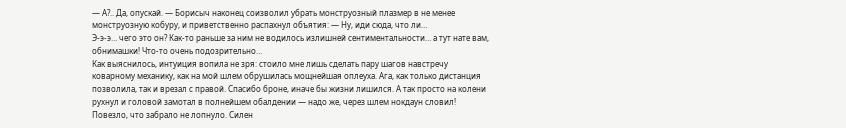— А?.. Да, опускай. — Борисыч наконец соизволил убрать монструозный плазмер в не менее монструозную кобуру, и приветственно распахнул объятия: — Ну, иди сюда, что ли…
Э-э-э… чего это он? Как-то раньше за ним не водилось излишней сентиментальности… а тут нате вам, обнимашки! Что-то очень подозрительно…
Как выяснилось, интуиция вопила не зря: стоило мне лишь сделать пару шагов навстречу коварному механику, как на мой шлем обрушилась мощнейшая оплеуха. Ага, как только дистанция позволила, так и врезал с правой. Спасибо броне, иначе бы жизни лишился. А так просто на колени рухнул и головой замотал в полнейшем обалдении — надо же, через шлем нокдаун словил! Повезло, что забрало не лопнуло. Силен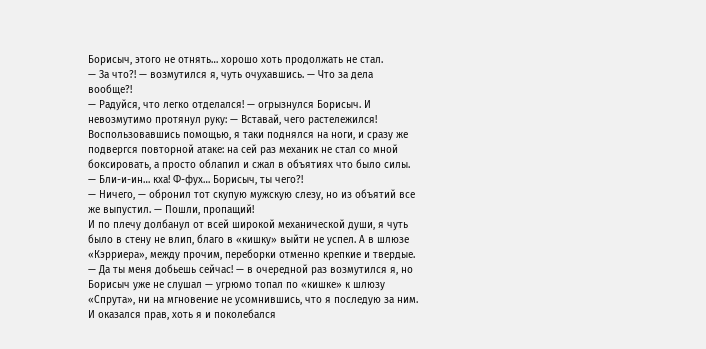Борисыч, этого не отнять… хорошо хоть продолжать не стал.
— За что?! — возмутился я, чуть очухавшись. — Что за дела вообще?!
— Радуйся, что легко отделался! — огрызнулся Борисыч. И невозмутимо протянул руку: — Вставай, чего растележился!
Воспользовавшись помощью, я таки поднялся на ноги, и сразу же подвергся повторной атаке: на сей раз механик не стал со мной боксировать, а просто облапил и сжал в объятиях что было силы.
— Бли-и-ин… кха! Ф-фух… Борисыч, ты чего?!
— Ничего, — обронил тот скупую мужскую слезу, но из объятий все же выпустил. — Пошли, пропащий!
И по плечу долбанул от всей широкой механической души, я чуть было в стену не влип, благо в «кишку» выйти не успел. А в шлюзе «Кэрриера», между прочим, переборки отменно крепкие и твердые.
— Да ты меня добьешь сейчас! — в очередной раз возмутился я, но Борисыч уже не слушал — угрюмо топал по «кишке» к шлюзу «Спрута», ни на мгновение не усомнившись, что я последую за ним.
И оказался прав, хоть я и поколебался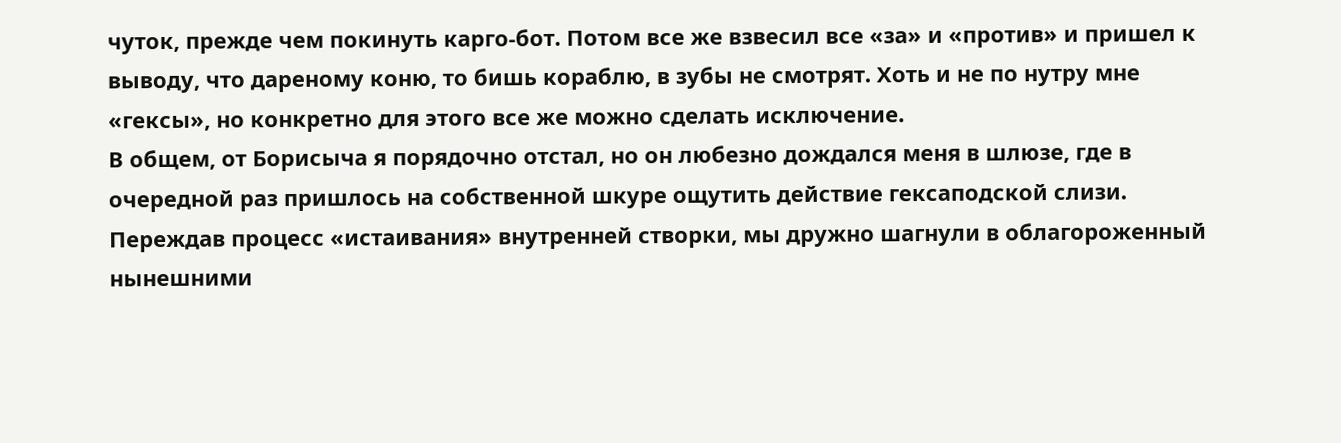чуток, прежде чем покинуть карго-бот. Потом все же взвесил все «за» и «против» и пришел к выводу, что дареному коню, то бишь кораблю, в зубы не смотрят. Хоть и не по нутру мне «гексы», но конкретно для этого все же можно сделать исключение.
В общем, от Борисыча я порядочно отстал, но он любезно дождался меня в шлюзе, где в очередной раз пришлось на собственной шкуре ощутить действие гексаподской слизи. Переждав процесс «истаивания» внутренней створки, мы дружно шагнули в облагороженный нынешними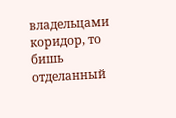владельцами коридор, то бишь отделанный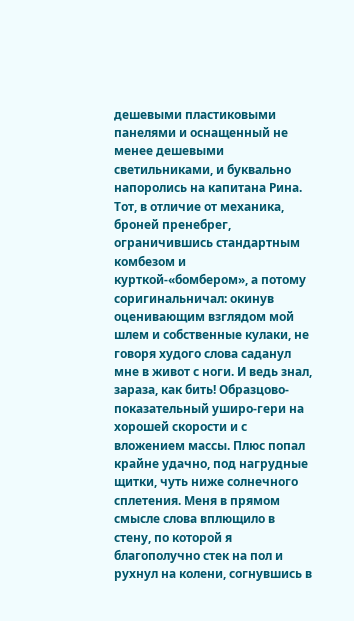дешевыми пластиковыми панелями и оснащенный не менее дешевыми светильниками, и буквально напоролись на капитана Рина. Тот, в отличие от механика, броней пренебрег, ограничившись стандартным комбезом и курткой-«бомбером», а потому соригинальничал: окинув оценивающим взглядом мой шлем и собственные кулаки, не говоря худого слова саданул мне в живот с ноги. И ведь знал, зараза, как бить! Образцово-показательный уширо-гери на хорошей скорости и с вложением массы. Плюс попал крайне удачно, под нагрудные щитки, чуть ниже солнечного сплетения. Меня в прямом смысле слова вплющило в стену, по которой я благополучно стек на пол и рухнул на колени, согнувшись в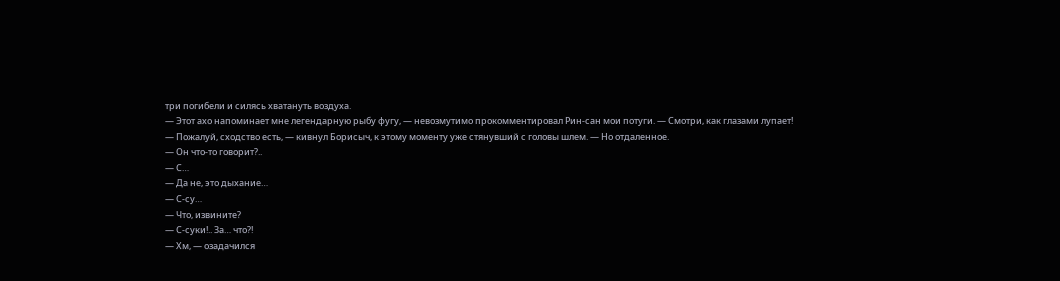три погибели и силясь хватануть воздуха.
— Этот ахо напоминает мне легендарную рыбу фугу, — невозмутимо прокомментировал Рин-сан мои потуги. — Смотри, как глазами лупает!
— Пожалуй, сходство есть, — кивнул Борисыч, к этому моменту уже стянувший с головы шлем. — Но отдаленное.
— Он что-то говорит?..
— С…
— Да не, это дыхание…
— С-су…
— Что, извините?
— С-суки!.. За… что?!
— Хм, — озадачился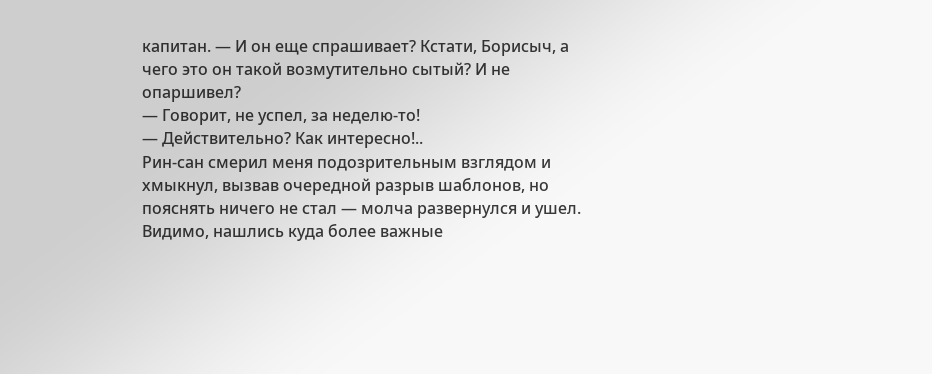капитан. — И он еще спрашивает? Кстати, Борисыч, а чего это он такой возмутительно сытый? И не опаршивел?
— Говорит, не успел, за неделю-то!
— Действительно? Как интересно!..
Рин-сан смерил меня подозрительным взглядом и хмыкнул, вызвав очередной разрыв шаблонов, но пояснять ничего не стал — молча развернулся и ушел. Видимо, нашлись куда более важные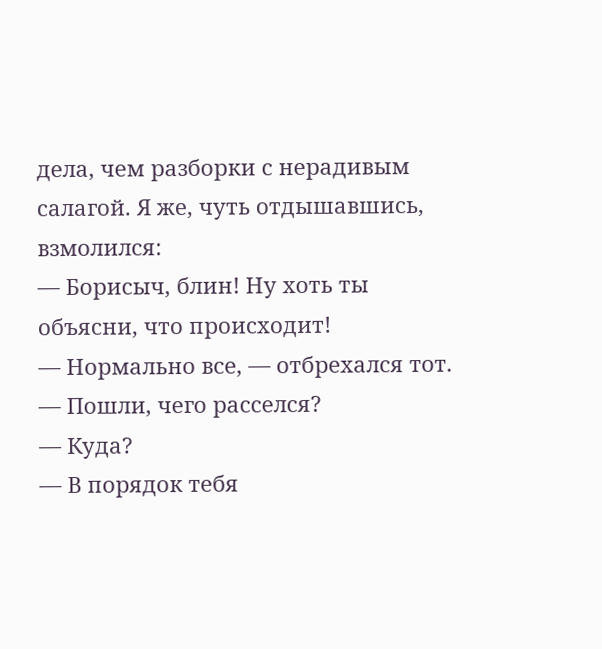дела, чем разборки с нерадивым салагой. Я же, чуть отдышавшись, взмолился:
— Борисыч, блин! Ну хоть ты объясни, что происходит!
— Нормально все, — отбрехался тот. — Пошли, чего расселся?
— Куда?
— В порядок тебя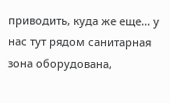приводить, куда же еще… у нас тут рядом санитарная зона оборудована,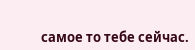самое то тебе сейчас.